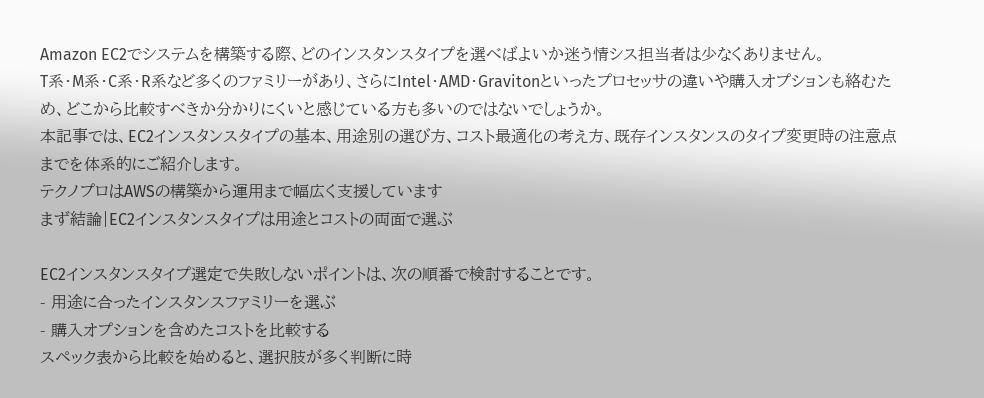Amazon EC2でシステムを構築する際、どのインスタンスタイプを選べばよいか迷う情シス担当者は少なくありません。
T系・M系・C系・R系など多くのファミリーがあり、さらにIntel・AMD・Gravitonといったプロセッサの違いや購入オプションも絡むため、どこから比較すべきか分かりにくいと感じている方も多いのではないでしょうか。
本記事では、EC2インスタンスタイプの基本、用途別の選び方、コスト最適化の考え方、既存インスタンスのタイプ変更時の注意点までを体系的にご紹介します。
テクノプロはAWSの構築から運用まで幅広く支援しています
まず結論|EC2インスタンスタイプは用途とコストの両面で選ぶ

EC2インスタンスタイプ選定で失敗しないポイントは、次の順番で検討することです。
- 用途に合ったインスタンスファミリーを選ぶ
- 購入オプションを含めたコストを比較する
スペック表から比較を始めると、選択肢が多く判断に時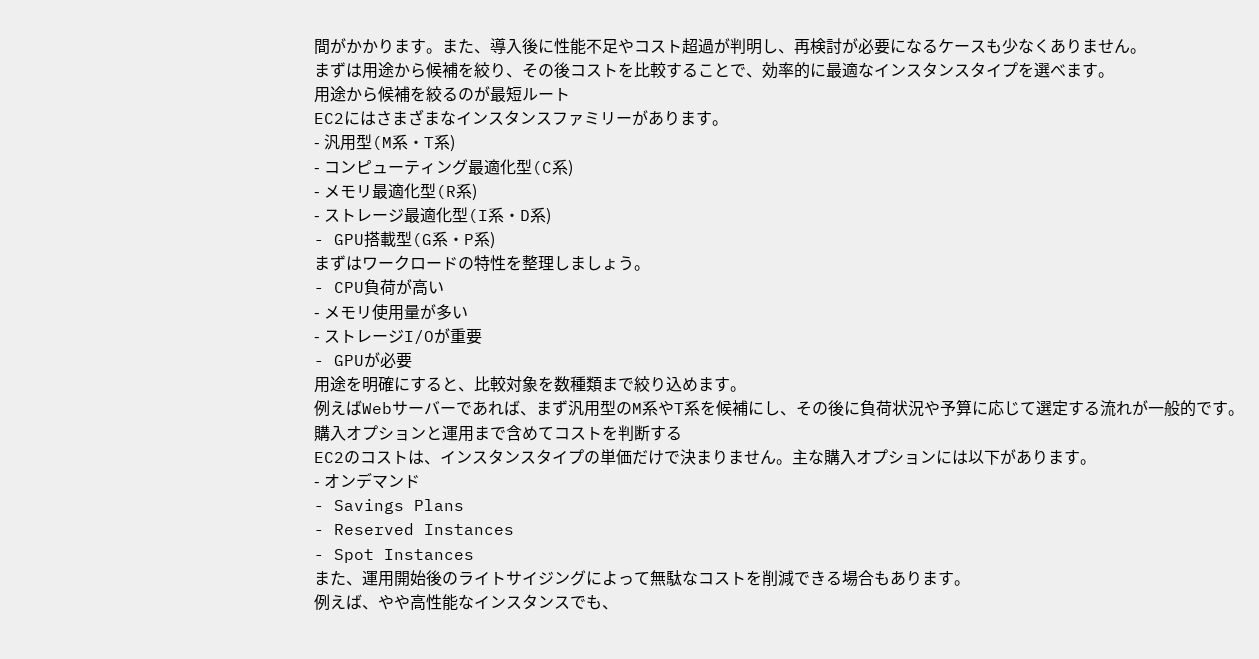間がかかります。また、導入後に性能不足やコスト超過が判明し、再検討が必要になるケースも少なくありません。
まずは用途から候補を絞り、その後コストを比較することで、効率的に最適なインスタンスタイプを選べます。
用途から候補を絞るのが最短ルート
EC2にはさまざまなインスタンスファミリーがあります。
- 汎用型(M系・T系)
- コンピューティング最適化型(C系)
- メモリ最適化型(R系)
- ストレージ最適化型(I系・D系)
- GPU搭載型(G系・P系)
まずはワークロードの特性を整理しましょう。
- CPU負荷が高い
- メモリ使用量が多い
- ストレージI/Oが重要
- GPUが必要
用途を明確にすると、比較対象を数種類まで絞り込めます。
例えばWebサーバーであれば、まず汎用型のM系やT系を候補にし、その後に負荷状況や予算に応じて選定する流れが一般的です。
購入オプションと運用まで含めてコストを判断する
EC2のコストは、インスタンスタイプの単価だけで決まりません。主な購入オプションには以下があります。
- オンデマンド
- Savings Plans
- Reserved Instances
- Spot Instances
また、運用開始後のライトサイジングによって無駄なコストを削減できる場合もあります。
例えば、やや高性能なインスタンスでも、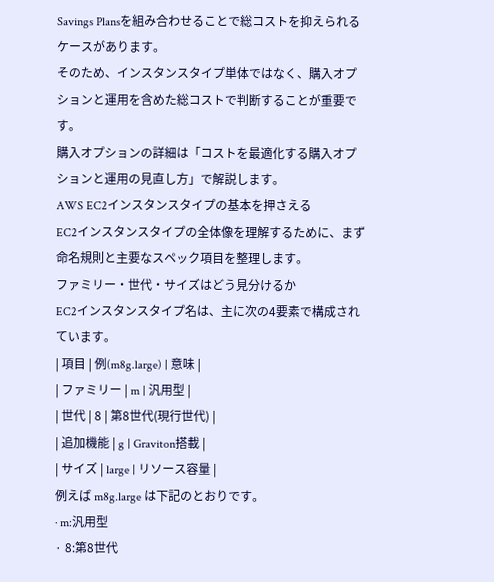Savings Plansを組み合わせることで総コストを抑えられるケースがあります。
そのため、インスタンスタイプ単体ではなく、購入オプションと運用を含めた総コストで判断することが重要です。
購入オプションの詳細は「コストを最適化する購入オプションと運用の見直し方」で解説します。
AWS EC2インスタンスタイプの基本を押さえる
EC2インスタンスタイプの全体像を理解するために、まず命名規則と主要なスペック項目を整理します。
ファミリー・世代・サイズはどう見分けるか
EC2インスタンスタイプ名は、主に次の4要素で構成されています。
| 項目 | 例(m8g.large) | 意味 |
| ファミリー | m | 汎用型 |
| 世代 | 8 | 第8世代(現行世代) |
| 追加機能 | g | Graviton搭載 |
| サイズ | large | リソース容量 |
例えば m8g.large は下記のとおりです。
· m:汎用型
· 8:第8世代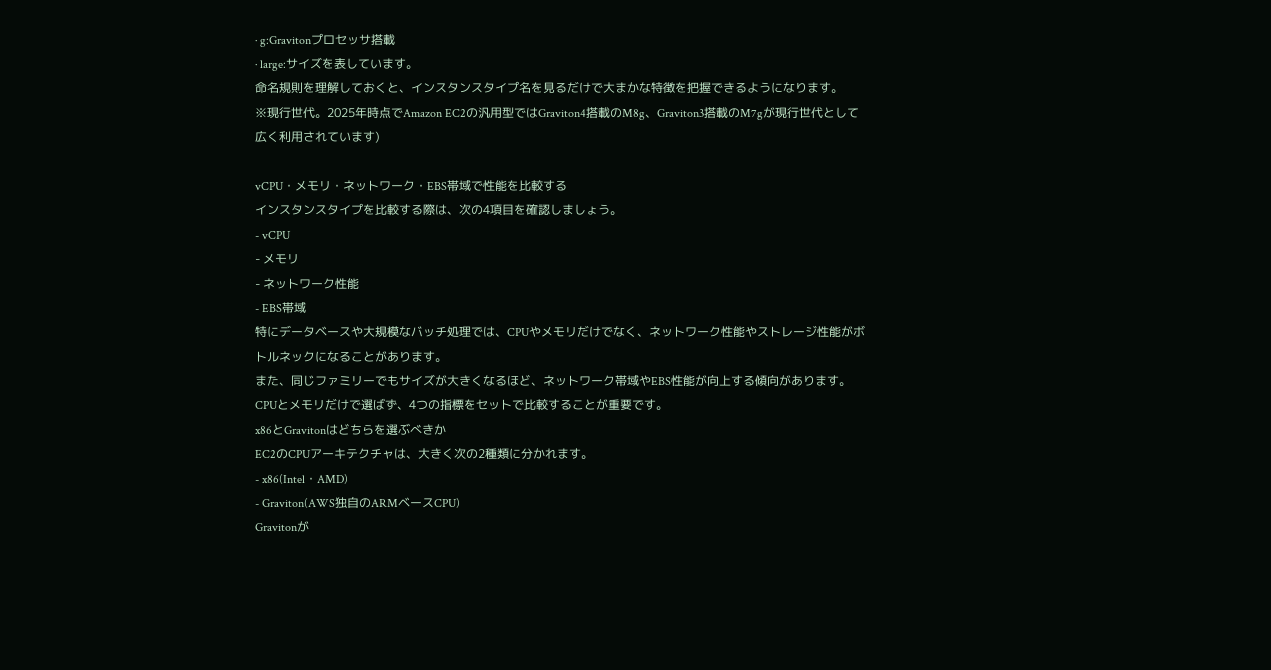· g:Gravitonプロセッサ搭載
· large:サイズを表しています。
命名規則を理解しておくと、インスタンスタイプ名を見るだけで大まかな特徴を把握できるようになります。
※現行世代。2025年時点でAmazon EC2の汎用型ではGraviton4搭載のM8g、Graviton3搭載のM7gが現行世代として広く利用されています)

vCPU・メモリ・ネットワーク・EBS帯域で性能を比較する
インスタンスタイプを比較する際は、次の4項目を確認しましょう。
- vCPU
- メモリ
- ネットワーク性能
- EBS帯域
特にデータベースや大規模なバッチ処理では、CPUやメモリだけでなく、ネットワーク性能やストレージ性能がボトルネックになることがあります。
また、同じファミリーでもサイズが大きくなるほど、ネットワーク帯域やEBS性能が向上する傾向があります。
CPUとメモリだけで選ばず、4つの指標をセットで比較することが重要です。
x86とGravitonはどちらを選ぶべきか
EC2のCPUアーキテクチャは、大きく次の2種類に分かれます。
- x86(Intel・AMD)
- Graviton(AWS独自のARMベースCPU)
Gravitonが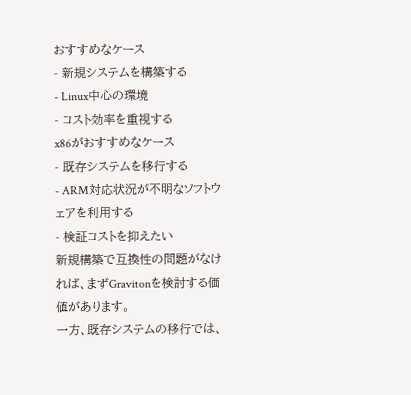おすすめなケース
- 新規システムを構築する
- Linux中心の環境
- コスト効率を重視する
x86がおすすめなケース
- 既存システムを移行する
- ARM対応状況が不明なソフトウェアを利用する
- 検証コストを抑えたい
新規構築で互換性の問題がなければ、まずGravitonを検討する価値があります。
一方、既存システムの移行では、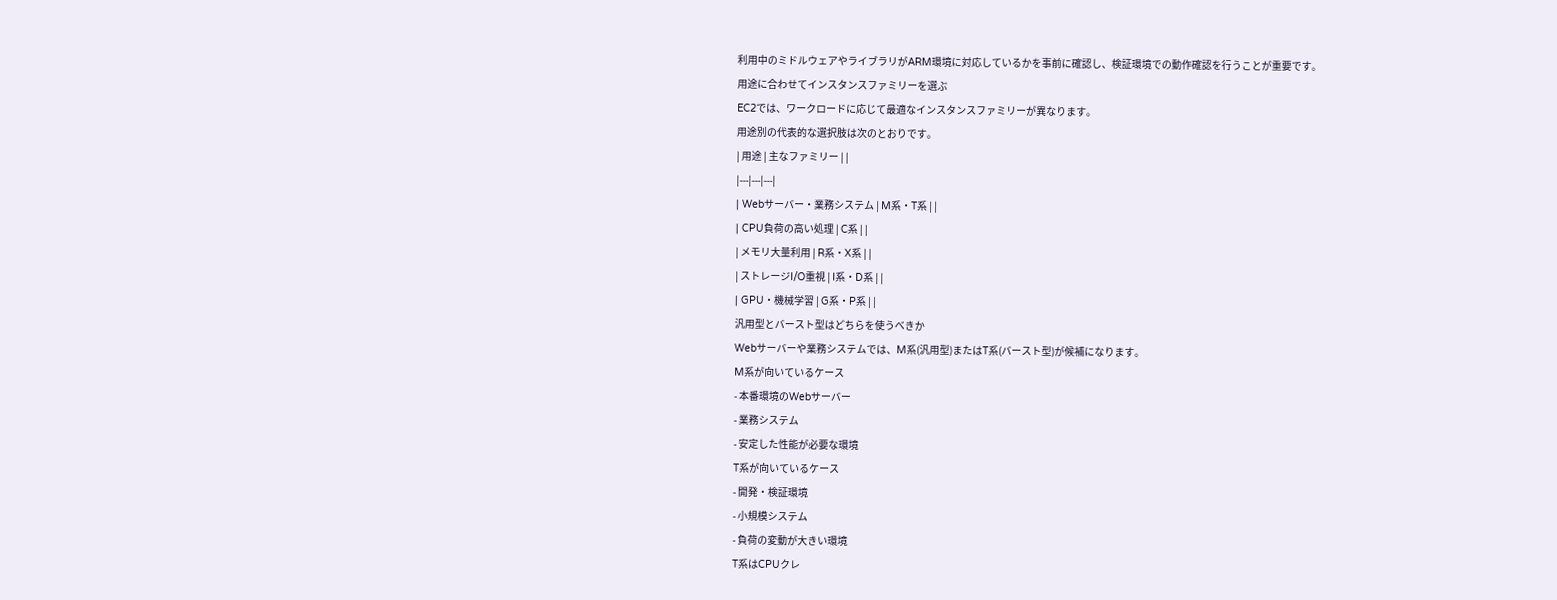利用中のミドルウェアやライブラリがARM環境に対応しているかを事前に確認し、検証環境での動作確認を行うことが重要です。
用途に合わせてインスタンスファミリーを選ぶ
EC2では、ワークロードに応じて最適なインスタンスファミリーが異なります。
用途別の代表的な選択肢は次のとおりです。
| 用途 | 主なファミリー | |
|---|---|---|
| Webサーバー・業務システム | M系・T系 | |
| CPU負荷の高い処理 | C系 | |
| メモリ大量利用 | R系・X系 | |
| ストレージI/O重視 | I系・D系 | |
| GPU・機械学習 | G系・P系 | |
汎用型とバースト型はどちらを使うべきか
Webサーバーや業務システムでは、M系(汎用型)またはT系(バースト型)が候補になります。
M系が向いているケース
- 本番環境のWebサーバー
- 業務システム
- 安定した性能が必要な環境
T系が向いているケース
- 開発・検証環境
- 小規模システム
- 負荷の変動が大きい環境
T系はCPUクレ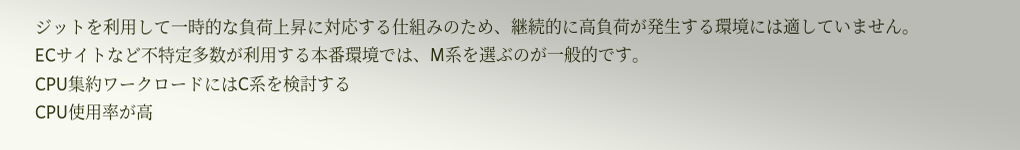ジットを利用して一時的な負荷上昇に対応する仕組みのため、継続的に高負荷が発生する環境には適していません。
ECサイトなど不特定多数が利用する本番環境では、M系を選ぶのが一般的です。
CPU集約ワークロードにはC系を検討する
CPU使用率が高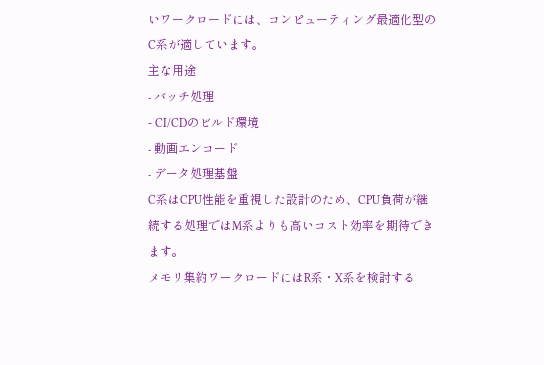いワークロードには、コンピューティング最適化型のC系が適しています。
主な用途
- バッチ処理
- CI/CDのビルド環境
- 動画エンコード
- データ処理基盤
C系はCPU性能を重視した設計のため、CPU負荷が継続する処理ではM系よりも高いコスト効率を期待できます。
メモリ集約ワークロードにはR系・X系を検討する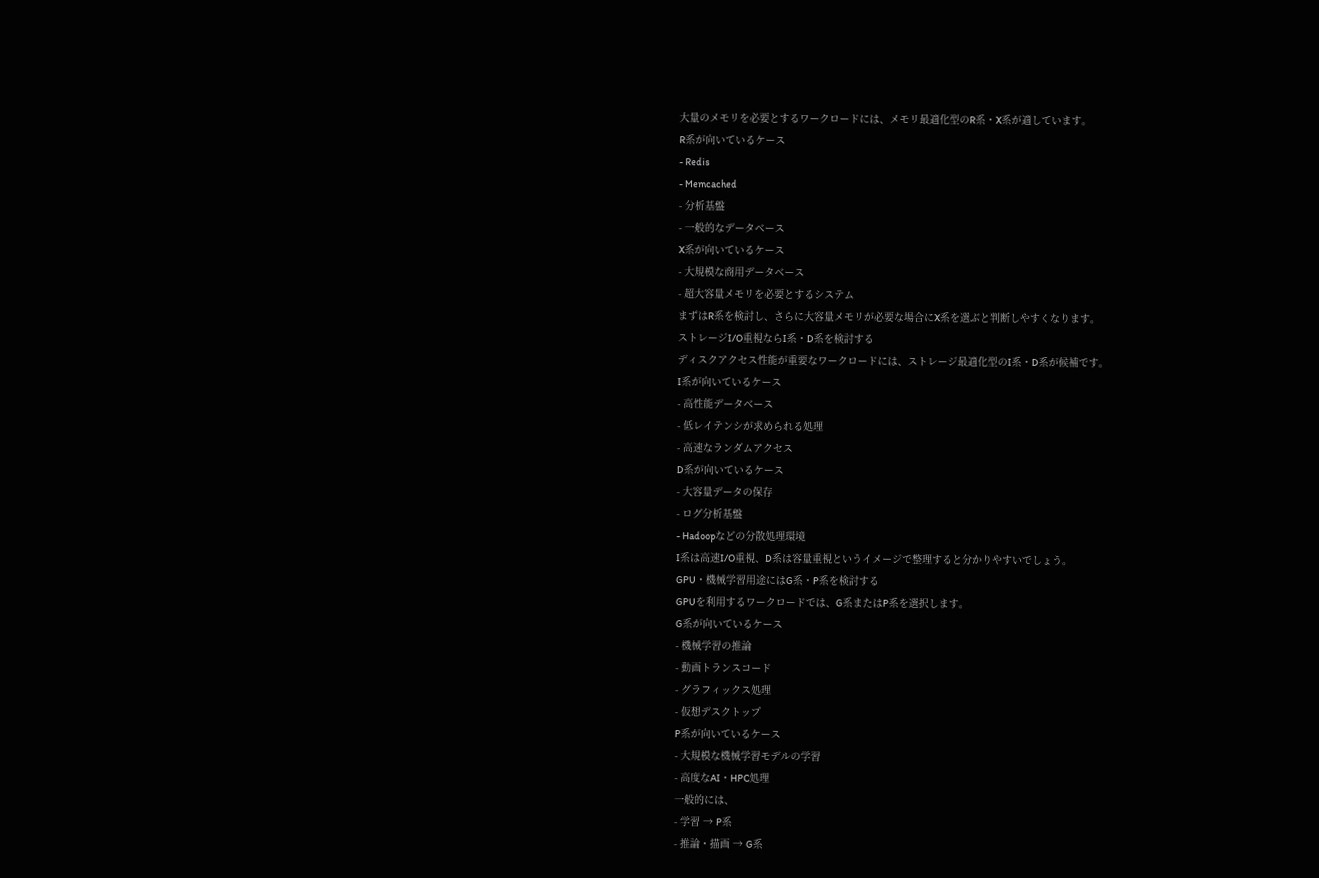大量のメモリを必要とするワークロードには、メモリ最適化型のR系・X系が適しています。
R系が向いているケース
- Redis
- Memcached
- 分析基盤
- 一般的なデータベース
X系が向いているケース
- 大規模な商用データベース
- 超大容量メモリを必要とするシステム
まずはR系を検討し、さらに大容量メモリが必要な場合にX系を選ぶと判断しやすくなります。
ストレージI/O重視ならI系・D系を検討する
ディスクアクセス性能が重要なワークロードには、ストレージ最適化型のI系・D系が候補です。
I系が向いているケース
- 高性能データベース
- 低レイテンシが求められる処理
- 高速なランダムアクセス
D系が向いているケース
- 大容量データの保存
- ログ分析基盤
- Hadoopなどの分散処理環境
I系は高速I/O重視、D系は容量重視というイメージで整理すると分かりやすいでしょう。
GPU・機械学習用途にはG系・P系を検討する
GPUを利用するワークロードでは、G系またはP系を選択します。
G系が向いているケース
- 機械学習の推論
- 動画トランスコード
- グラフィックス処理
- 仮想デスクトップ
P系が向いているケース
- 大規模な機械学習モデルの学習
- 高度なAI・HPC処理
一般的には、
- 学習 → P系
- 推論・描画 → G系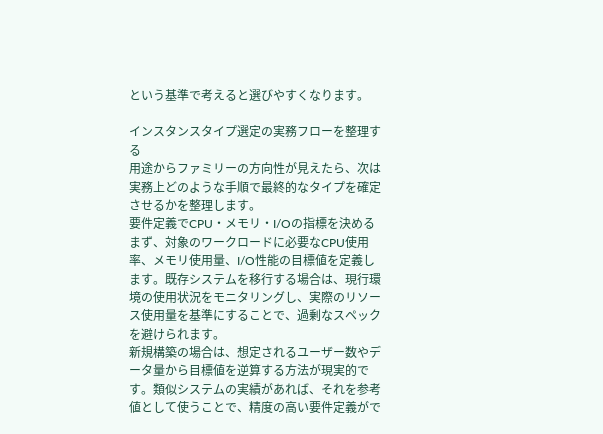という基準で考えると選びやすくなります。

インスタンスタイプ選定の実務フローを整理する
用途からファミリーの方向性が見えたら、次は実務上どのような手順で最終的なタイプを確定させるかを整理します。
要件定義でCPU・メモリ・I/Oの指標を決める
まず、対象のワークロードに必要なCPU使用率、メモリ使用量、I/O性能の目標値を定義します。既存システムを移行する場合は、現行環境の使用状況をモニタリングし、実際のリソース使用量を基準にすることで、過剰なスペックを避けられます。
新規構築の場合は、想定されるユーザー数やデータ量から目標値を逆算する方法が現実的です。類似システムの実績があれば、それを参考値として使うことで、精度の高い要件定義がで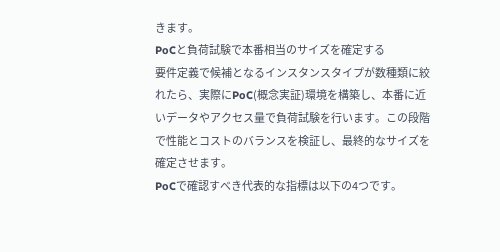きます。
PoCと負荷試験で本番相当のサイズを確定する
要件定義で候補となるインスタンスタイプが数種類に絞れたら、実際にPoC(概念実証)環境を構築し、本番に近いデータやアクセス量で負荷試験を行います。この段階で性能とコストのバランスを検証し、最終的なサイズを確定させます。
PoCで確認すべき代表的な指標は以下の4つです。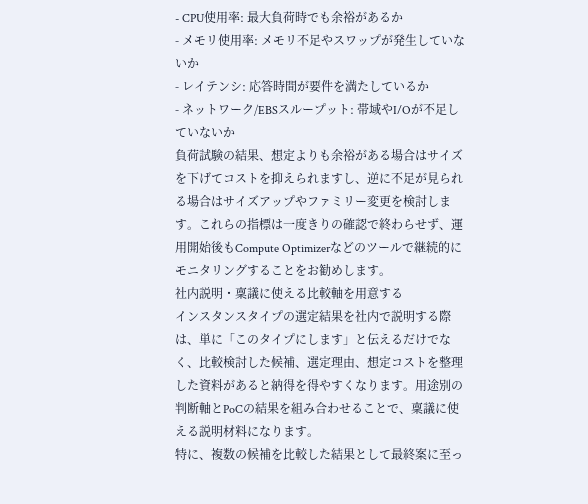- CPU使用率: 最大負荷時でも余裕があるか
- メモリ使用率: メモリ不足やスワップが発生していないか
- レイテンシ: 応答時間が要件を満たしているか
- ネットワーク/EBSスループット: 帯域やI/Oが不足していないか
負荷試験の結果、想定よりも余裕がある場合はサイズを下げてコストを抑えられますし、逆に不足が見られる場合はサイズアップやファミリー変更を検討します。これらの指標は一度きりの確認で終わらせず、運用開始後もCompute Optimizerなどのツールで継続的にモニタリングすることをお勧めします。
社内説明・稟議に使える比較軸を用意する
インスタンスタイプの選定結果を社内で説明する際は、単に「このタイプにします」と伝えるだけでなく、比較検討した候補、選定理由、想定コストを整理した資料があると納得を得やすくなります。用途別の判断軸とPoCの結果を組み合わせることで、稟議に使える説明材料になります。
特に、複数の候補を比較した結果として最終案に至っ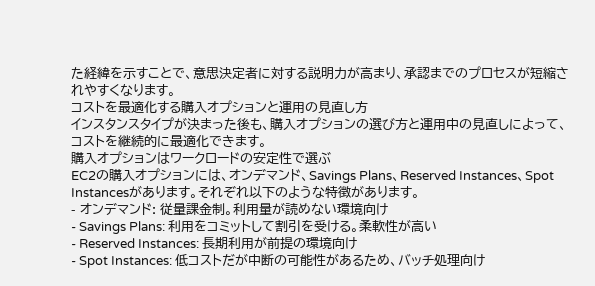た経緯を示すことで、意思決定者に対する説明力が高まり、承認までのプロセスが短縮されやすくなります。
コストを最適化する購入オプションと運用の見直し方
インスタンスタイプが決まった後も、購入オプションの選び方と運用中の見直しによって、コストを継続的に最適化できます。
購入オプションはワークロードの安定性で選ぶ
EC2の購入オプションには、オンデマンド、Savings Plans、Reserved Instances、Spot Instancesがあります。それぞれ以下のような特徴があります。
- オンデマンド: 従量課金制。利用量が読めない環境向け
- Savings Plans: 利用をコミットして割引を受ける。柔軟性が高い
- Reserved Instances: 長期利用が前提の環境向け
- Spot Instances: 低コストだが中断の可能性があるため、バッチ処理向け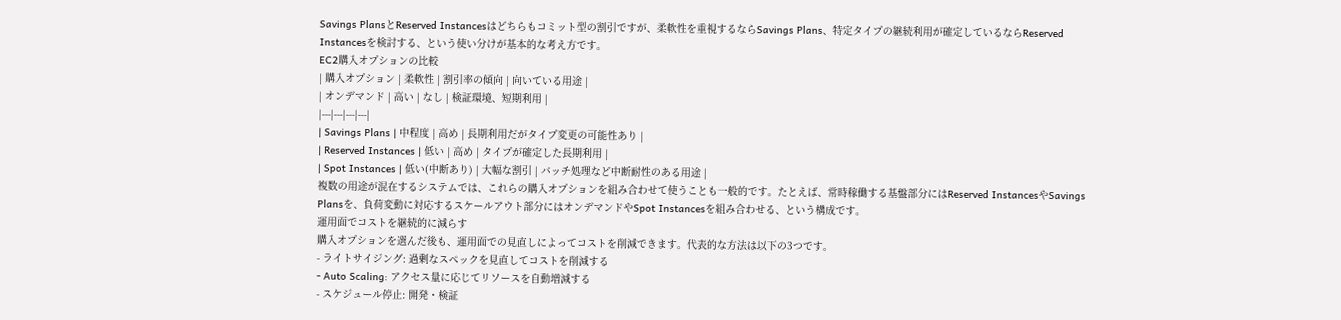Savings PlansとReserved Instancesはどちらもコミット型の割引ですが、柔軟性を重視するならSavings Plans、特定タイプの継続利用が確定しているならReserved Instancesを検討する、という使い分けが基本的な考え方です。
EC2購入オプションの比較
| 購入オプション | 柔軟性 | 割引率の傾向 | 向いている用途 |
| オンデマンド | 高い | なし | 検証環境、短期利用 |
|---|---|---|---|
| Savings Plans | 中程度 | 高め | 長期利用だがタイプ変更の可能性あり |
| Reserved Instances | 低い | 高め | タイプが確定した長期利用 |
| Spot Instances | 低い(中断あり) | 大幅な割引 | バッチ処理など中断耐性のある用途 |
複数の用途が混在するシステムでは、これらの購入オプションを組み合わせて使うことも一般的です。たとえば、常時稼働する基盤部分にはReserved InstancesやSavings Plansを、負荷変動に対応するスケールアウト部分にはオンデマンドやSpot Instancesを組み合わせる、という構成です。
運用面でコストを継続的に減らす
購入オプションを選んだ後も、運用面での見直しによってコストを削減できます。代表的な方法は以下の3つです。
- ライトサイジング: 過剰なスペックを見直してコストを削減する
- Auto Scaling: アクセス量に応じてリソースを自動増減する
- スケジュール停止: 開発・検証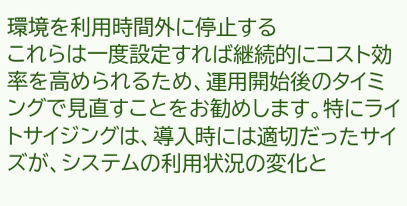環境を利用時間外に停止する
これらは一度設定すれば継続的にコスト効率を高められるため、運用開始後のタイミングで見直すことをお勧めします。特にライトサイジングは、導入時には適切だったサイズが、システムの利用状況の変化と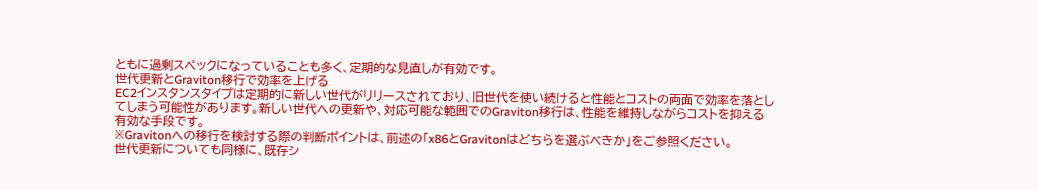ともに過剰スペックになっていることも多く、定期的な見直しが有効です。
世代更新とGraviton移行で効率を上げる
EC2インスタンスタイプは定期的に新しい世代がリリースされており、旧世代を使い続けると性能とコストの両面で効率を落としてしまう可能性があります。新しい世代への更新や、対応可能な範囲でのGraviton移行は、性能を維持しながらコストを抑える有効な手段です。
※Gravitonへの移行を検討する際の判断ポイントは、前述の「x86とGravitonはどちらを選ぶべきか」をご参照ください。
世代更新についても同様に、既存シ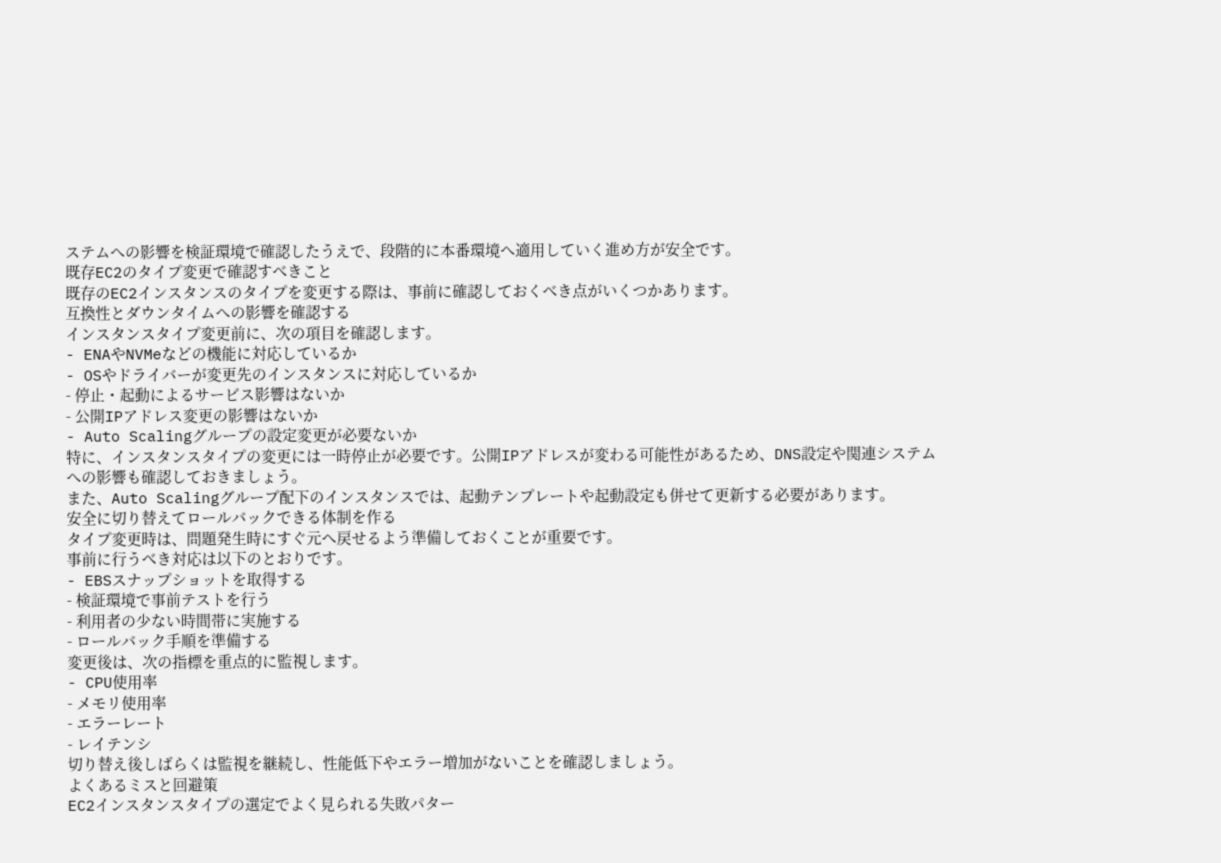ステムへの影響を検証環境で確認したうえで、段階的に本番環境へ適用していく進め方が安全です。
既存EC2のタイプ変更で確認すべきこと
既存のEC2インスタンスのタイプを変更する際は、事前に確認しておくべき点がいくつかあります。
互換性とダウンタイムへの影響を確認する
インスタンスタイプ変更前に、次の項目を確認します。
- ENAやNVMeなどの機能に対応しているか
- OSやドライバーが変更先のインスタンスに対応しているか
- 停止・起動によるサービス影響はないか
- 公開IPアドレス変更の影響はないか
- Auto Scalingグループの設定変更が必要ないか
特に、インスタンスタイプの変更には一時停止が必要です。公開IPアドレスが変わる可能性があるため、DNS設定や関連システムへの影響も確認しておきましょう。
また、Auto Scalingグループ配下のインスタンスでは、起動テンプレートや起動設定も併せて更新する必要があります。
安全に切り替えてロールバックできる体制を作る
タイプ変更時は、問題発生時にすぐ元へ戻せるよう準備しておくことが重要です。
事前に行うべき対応は以下のとおりです。
- EBSスナップショットを取得する
- 検証環境で事前テストを行う
- 利用者の少ない時間帯に実施する
- ロールバック手順を準備する
変更後は、次の指標を重点的に監視します。
- CPU使用率
- メモリ使用率
- エラーレート
- レイテンシ
切り替え後しばらくは監視を継続し、性能低下やエラー増加がないことを確認しましょう。
よくあるミスと回避策
EC2インスタンスタイプの選定でよく見られる失敗パター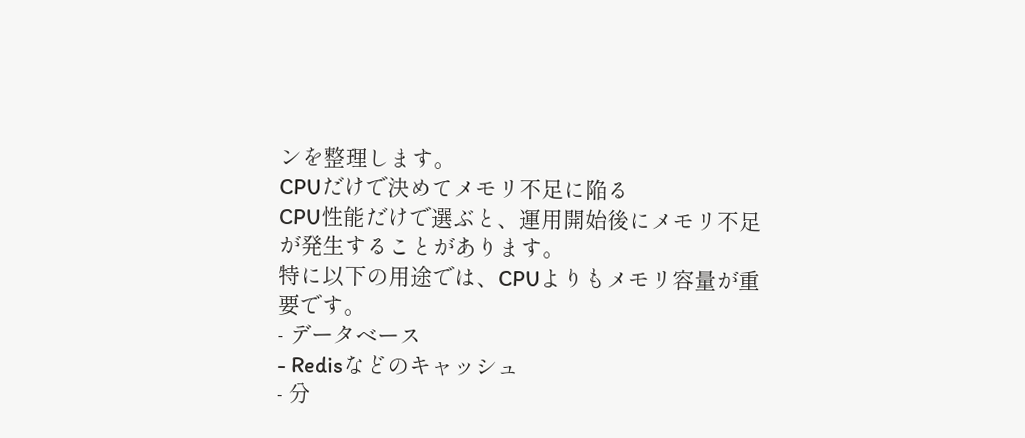ンを整理します。
CPUだけで決めてメモリ不足に陥る
CPU性能だけで選ぶと、運用開始後にメモリ不足が発生することがあります。
特に以下の用途では、CPUよりもメモリ容量が重要です。
- データベース
- Redisなどのキャッシュ
- 分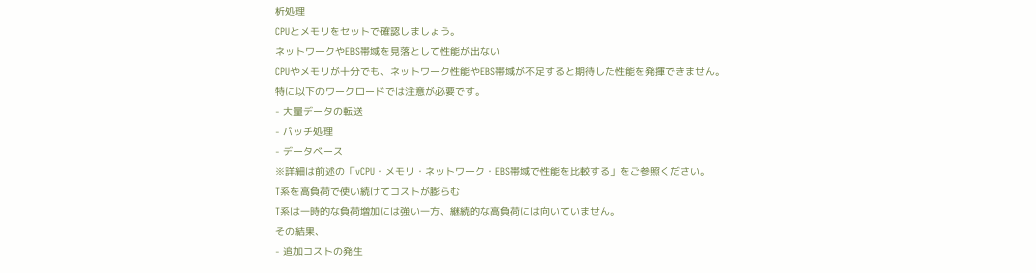析処理
CPUとメモリをセットで確認しましょう。
ネットワークやEBS帯域を見落として性能が出ない
CPUやメモリが十分でも、ネットワーク性能やEBS帯域が不足すると期待した性能を発揮できません。
特に以下のワークロードでは注意が必要です。
- 大量データの転送
- バッチ処理
- データベース
※詳細は前述の「vCPU・メモリ・ネットワーク・EBS帯域で性能を比較する」をご参照ください。
T系を高負荷で使い続けてコストが膨らむ
T系は一時的な負荷増加には強い一方、継続的な高負荷には向いていません。
その結果、
- 追加コストの発生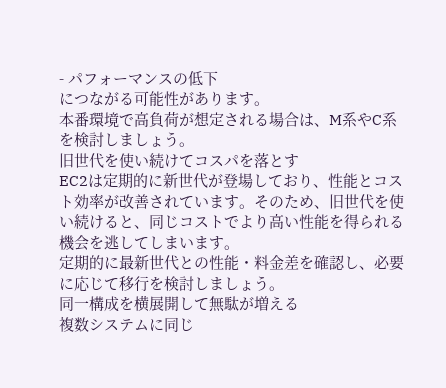- パフォーマンスの低下
につながる可能性があります。
本番環境で高負荷が想定される場合は、M系やC系を検討しましょう。
旧世代を使い続けてコスパを落とす
EC2は定期的に新世代が登場しており、性能とコスト効率が改善されています。そのため、旧世代を使い続けると、同じコストでより高い性能を得られる機会を逃してしまいます。
定期的に最新世代との性能・料金差を確認し、必要に応じて移行を検討しましょう。
同一構成を横展開して無駄が増える
複数システムに同じ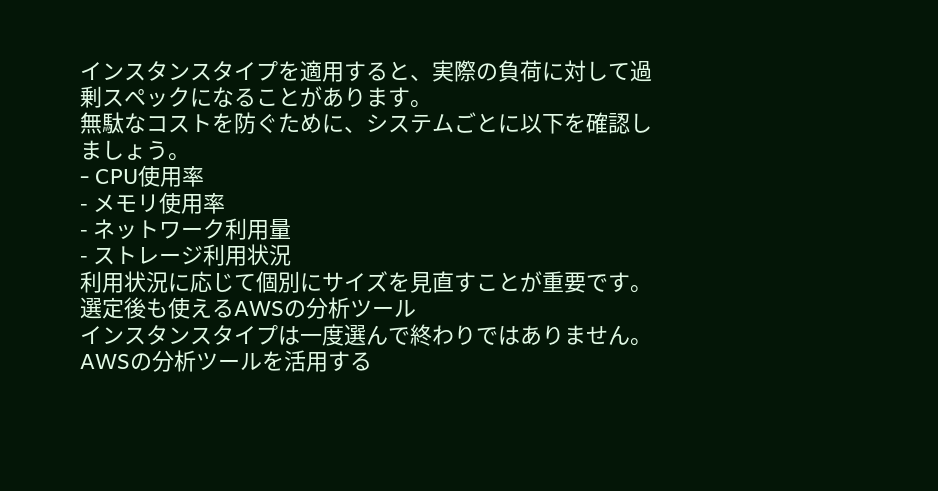インスタンスタイプを適用すると、実際の負荷に対して過剰スペックになることがあります。
無駄なコストを防ぐために、システムごとに以下を確認しましょう。
- CPU使用率
- メモリ使用率
- ネットワーク利用量
- ストレージ利用状況
利用状況に応じて個別にサイズを見直すことが重要です。
選定後も使えるAWSの分析ツール
インスタンスタイプは一度選んで終わりではありません。AWSの分析ツールを活用する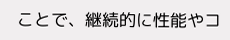ことで、継続的に性能やコ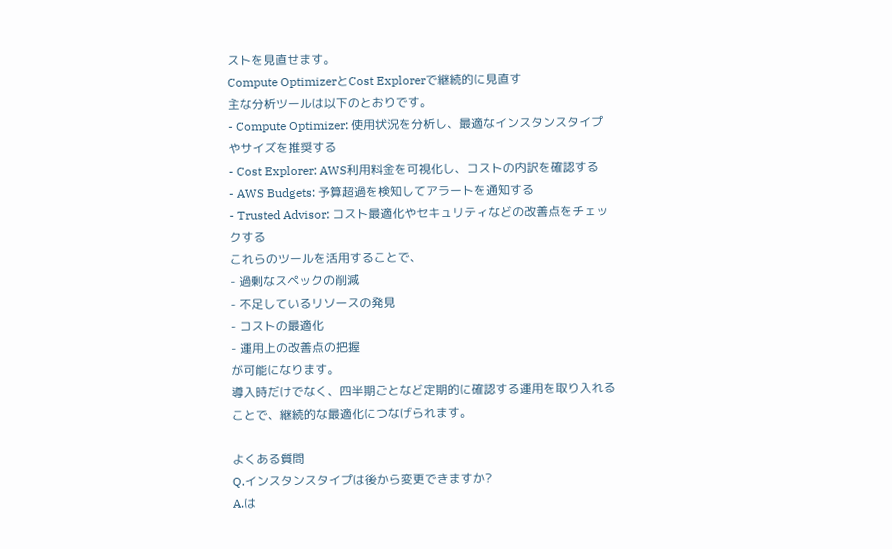ストを見直せます。
Compute OptimizerとCost Explorerで継続的に見直す
主な分析ツールは以下のとおりです。
- Compute Optimizer: 使用状況を分析し、最適なインスタンスタイプやサイズを推奨する
- Cost Explorer: AWS利用料金を可視化し、コストの内訳を確認する
- AWS Budgets: 予算超過を検知してアラートを通知する
- Trusted Advisor: コスト最適化やセキュリティなどの改善点をチェックする
これらのツールを活用することで、
- 過剰なスペックの削減
- 不足しているリソースの発見
- コストの最適化
- 運用上の改善点の把握
が可能になります。
導入時だけでなく、四半期ごとなど定期的に確認する運用を取り入れることで、継続的な最適化につなげられます。

よくある質問
Q.インスタンスタイプは後から変更できますか?
A.は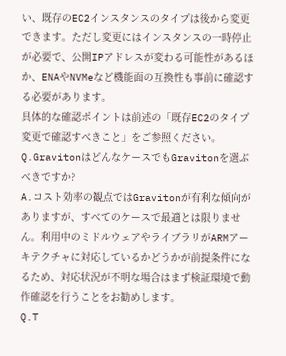い、既存のEC2インスタンスのタイプは後から変更できます。ただし変更にはインスタンスの一時停止が必要で、公開IPアドレスが変わる可能性があるほか、ENAやNVMeなど機能面の互換性も事前に確認する必要があります。
具体的な確認ポイントは前述の「既存EC2のタイプ変更で確認すべきこと」をご参照ください。
Q.GravitonはどんなケースでもGravitonを選ぶべきですか?
A.コスト効率の観点ではGravitonが有利な傾向がありますが、すべてのケースで最適とは限りません。利用中のミドルウェアやライブラリがARMアーキテクチャに対応しているかどうかが前提条件になるため、対応状況が不明な場合はまず検証環境で動作確認を行うことをお勧めします。
Q.T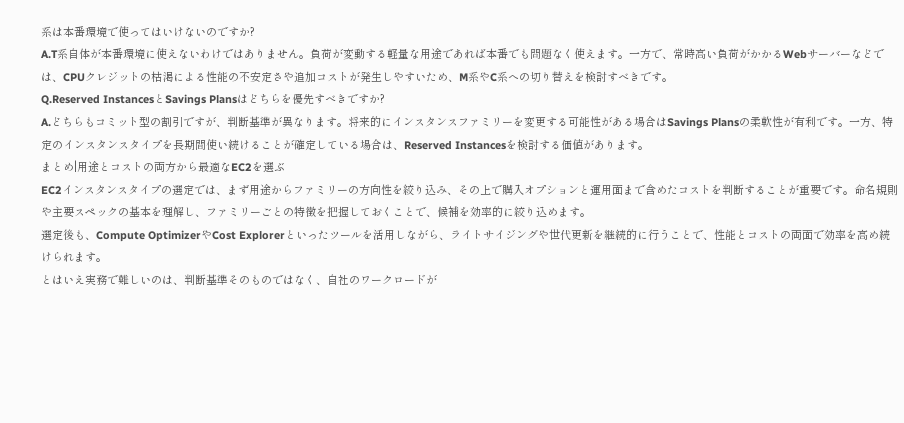系は本番環境で使ってはいけないのですか?
A.T系自体が本番環境に使えないわけではありません。負荷が変動する軽量な用途であれば本番でも問題なく使えます。一方で、常時高い負荷がかかるWebサーバーなどでは、CPUクレジットの枯渇による性能の不安定さや追加コストが発生しやすいため、M系やC系への切り替えを検討すべきです。
Q.Reserved InstancesとSavings Plansはどちらを優先すべきですか?
A.どちらもコミット型の割引ですが、判断基準が異なります。将来的にインスタンスファミリーを変更する可能性がある場合はSavings Plansの柔軟性が有利です。一方、特定のインスタンスタイプを長期間使い続けることが確定している場合は、Reserved Instancesを検討する価値があります。
まとめ|用途とコストの両方から最適なEC2を選ぶ
EC2インスタンスタイプの選定では、まず用途からファミリーの方向性を絞り込み、その上で購入オプションと運用面まで含めたコストを判断することが重要です。命名規則や主要スペックの基本を理解し、ファミリーごとの特徴を把握しておくことで、候補を効率的に絞り込めます。
選定後も、Compute OptimizerやCost Explorerといったツールを活用しながら、ライトサイジングや世代更新を継続的に行うことで、性能とコストの両面で効率を高め続けられます。
とはいえ実務で難しいのは、判断基準そのものではなく、自社のワークロードが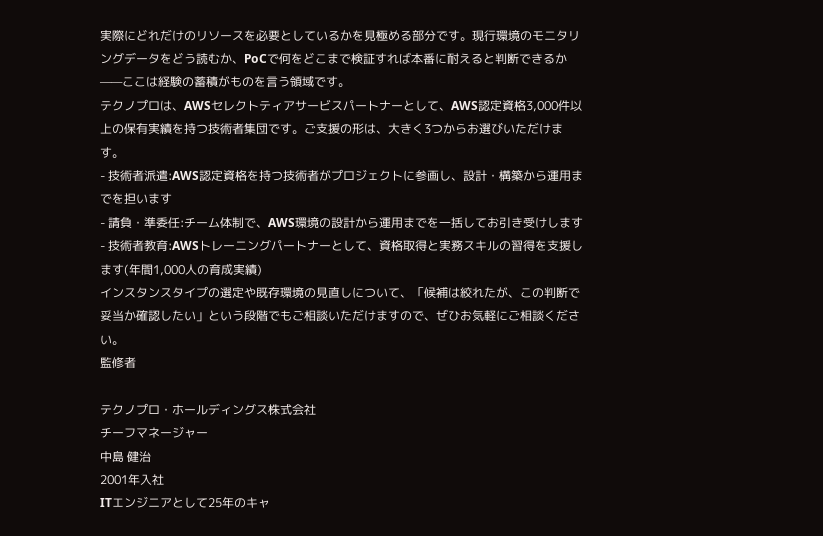実際にどれだけのリソースを必要としているかを見極める部分です。現行環境のモニタリングデータをどう読むか、PoCで何をどこまで検証すれば本番に耐えると判断できるか——ここは経験の蓄積がものを言う領域です。
テクノプロは、AWSセレクトティアサービスパートナーとして、AWS認定資格3,000件以上の保有実績を持つ技術者集団です。ご支援の形は、大きく3つからお選びいただけます。
- 技術者派遣:AWS認定資格を持つ技術者がプロジェクトに参画し、設計・構築から運用までを担います
- 請負・準委任:チーム体制で、AWS環境の設計から運用までを一括してお引き受けします
- 技術者教育:AWSトレーニングパートナーとして、資格取得と実務スキルの習得を支援します(年間1,000人の育成実績)
インスタンスタイプの選定や既存環境の見直しについて、「候補は絞れたが、この判断で妥当か確認したい」という段階でもご相談いただけますので、ぜひお気軽にご相談ください。
監修者

テクノプロ・ホールディングス株式会社
チーフマネージャー
中島 健治
2001年入社
ITエンジニアとして25年のキャ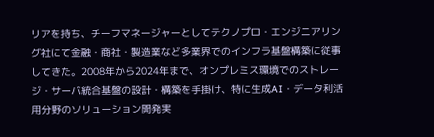リアを持ち、チーフマネージャーとしてテクノプロ・エンジニアリング社にて金融・商社・製造業など多業界でのインフラ基盤構築に従事してきた。2008年から2024年まで、オンプレミス環境でのストレージ・サーバ統合基盤の設計・構築を手掛け、特に生成AI・データ利活用分野のソリューション開発実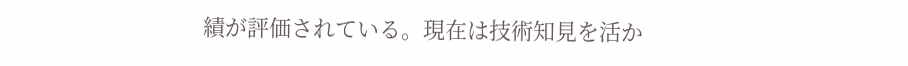績が評価されている。現在は技術知見を活か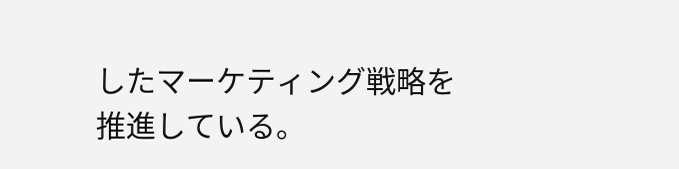したマーケティング戦略を推進している。